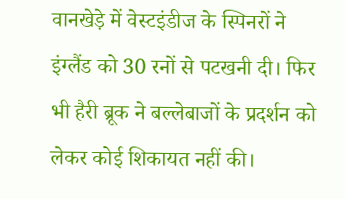वानखेड़े में वेस्टइंडीज के स्पिनरों ने इंग्लैंड को 30 रनों से पटखनी दी। फिर भी हैरी ब्रूक ने बल्लेबाजों के प्रदर्शन को लेकर कोई शिकायत नहीं की।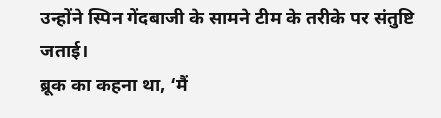उन्होंने स्पिन गेंदबाजी के सामने टीम के तरीके पर संतुष्टि जताई।
ब्रूक का कहना था, ‘मैं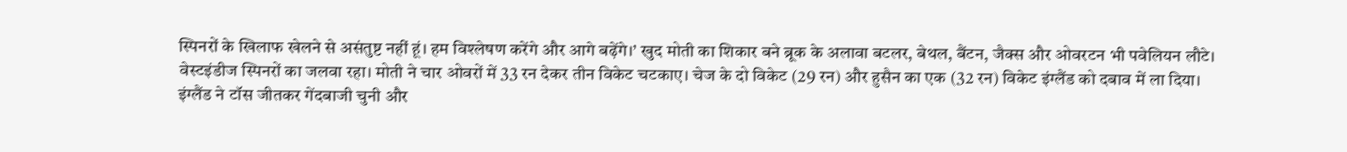स्पिनरों के खिलाफ खेलने से असंतुष्ट नहीं हूं। हम विश्लेषण करेंगे और आगे बढ़ेंगे।’ खुद मोती का शिकार बने ब्रूक के अलावा बटलर, बेथल, बैंटन, जैक्स और ओवरटन भी पवेलियन लौटे।
वेस्टइंडीज स्पिनरों का जलवा रहा। मोती ने चार ओवरों में 33 रन देकर तीन विकेट चटकाए। चेज के दो विकेट (29 रन) और हुसैन का एक (32 रन) विकेट इंग्लैंड को दबाव में ला दिया।
इंग्लैंड ने टॉस जीतकर गेंदबाजी चुनी और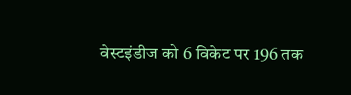वेस्टइंडीज को 6 विकेट पर 196 तक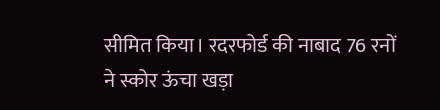सीमित किया। रदरफोर्ड की नाबाद 76 रनों ने स्कोर ऊंचा खड़ा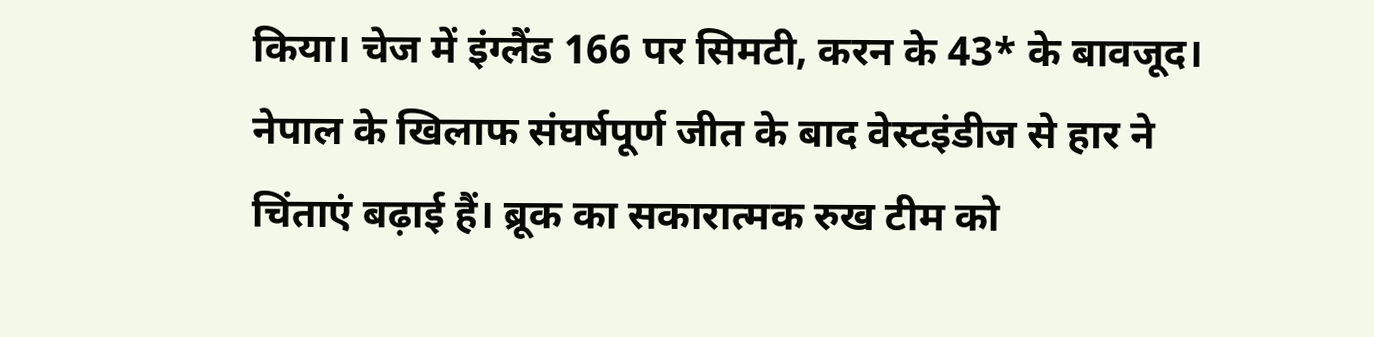किया। चेज में इंग्लैंड 166 पर सिमटी, करन के 43* के बावजूद।
नेपाल के खिलाफ संघर्षपूर्ण जीत के बाद वेस्टइंडीज से हार ने चिंताएं बढ़ाई हैं। ब्रूक का सकारात्मक रुख टीम को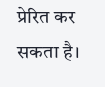प्रेरित कर सकता है।